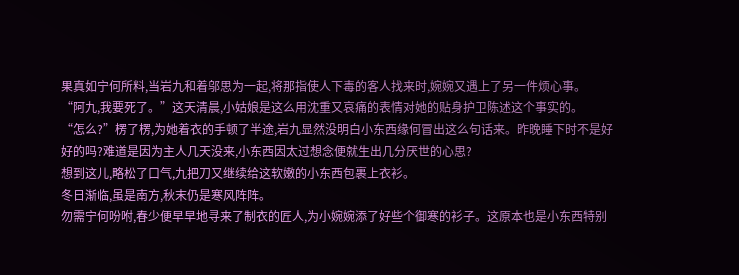果真如宁何所料,当岩九和着邬思为一起,将那指使人下毒的客人找来时,婉婉又遇上了另一件烦心事。
“阿九,我要死了。”这天清晨,小姑娘是这么用沈重又哀痛的表情对她的贴身护卫陈述这个事实的。
“怎么?”楞了楞,为她着衣的手顿了半途,岩九显然没明白小东西缘何冒出这么句话来。昨晚睡下时不是好好的吗?难道是因为主人几天没来,小东西因太过想念便就生出几分厌世的心思?
想到这儿,略松了口气,九把刀又继续给这软嫩的小东西包裹上衣衫。
冬日渐临,虽是南方,秋末仍是寒风阵阵。
勿需宁何吩咐,春少便早早地寻来了制衣的匠人,为小婉婉添了好些个御寒的衫子。这原本也是小东西特别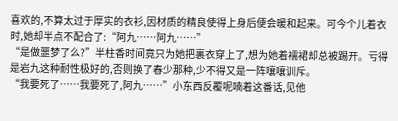喜欢的,不算太过于厚实的衣衫,因材质的精良使得上身后便会暖和起来。可今个儿着衣时,她却半点不配合了:“阿九……阿九……”
“是做噩梦了么?”半柱香时间竟只为她把裏衣穿上了,想为她着襦裙却总被踢开。亏得是岩九这种耐性极好的,否则换了春少那种,少不得又是一阵嚷嚷训斥。
“我要死了……我要死了,阿九……”小东西反覆呢喃着这番话,见他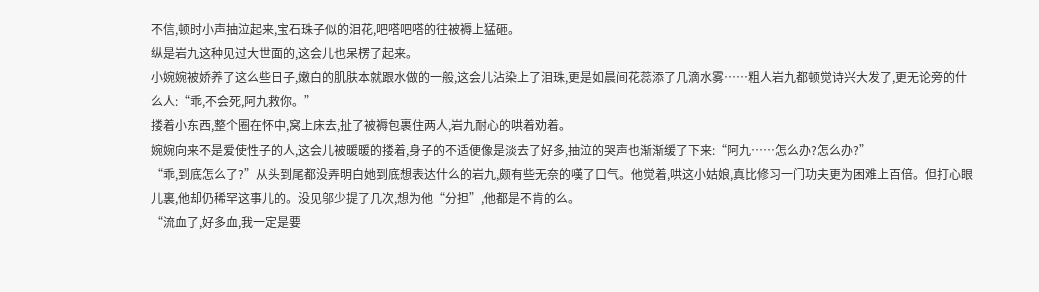不信,顿时小声抽泣起来,宝石珠子似的泪花,吧嗒吧嗒的往被褥上猛砸。
纵是岩九这种见过大世面的,这会儿也呆楞了起来。
小婉婉被娇养了这么些日子,嫩白的肌肤本就跟水做的一般,这会儿沾染上了泪珠,更是如晨间花蕊添了几滴水雾……粗人岩九都顿觉诗兴大发了,更无论旁的什么人:“乖,不会死,阿九救你。”
搂着小东西,整个圈在怀中,窝上床去,扯了被褥包裹住两人,岩九耐心的哄着劝着。
婉婉向来不是爱使性子的人,这会儿被暖暖的搂着,身子的不适便像是淡去了好多,抽泣的哭声也渐渐缓了下来:“阿九……怎么办?怎么办?”
“乖,到底怎么了?”从头到尾都没弄明白她到底想表达什么的岩九,颇有些无奈的嘆了口气。他觉着,哄这小姑娘,真比修习一门功夫更为困难上百倍。但打心眼儿裏,他却仍稀罕这事儿的。没见邬少提了几次,想为他“分担”,他都是不肯的么。
“流血了,好多血,我一定是要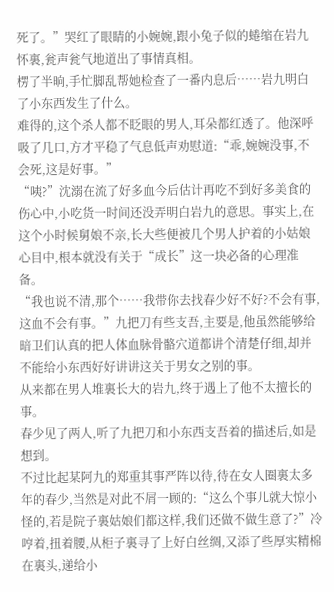死了。”哭红了眼睛的小婉婉,跟小兔子似的蜷缩在岩九怀裏,瓮声瓮气地道出了事情真相。
楞了半晌,手忙脚乱帮她检查了一番内息后……岩九明白了小东西发生了什么。
难得的,这个杀人都不眨眼的男人,耳朵都红透了。他深呼吸了几口,方才平稳了气息低声劝慰道:“乖,婉婉没事,不会死,这是好事。”
“咦?”沈溺在流了好多血今后估计再吃不到好多美食的伤心中,小吃货一时间还没弄明白岩九的意思。事实上,在这个小时候舅娘不亲,长大些便被几个男人护着的小姑娘心目中,根本就没有关于“成长”这一块必备的心理准备。
“我也说不清,那个……我带你去找春少好不好?不会有事,这血不会有事。”九把刀有些支吾,主要是,他虽然能够给暗卫们认真的把人体血脉骨骼穴道都讲个清楚仔细,却并不能给小东西好好讲讲这关于男女之别的事。
从来都在男人堆裏长大的岩九,终于遇上了他不太擅长的事。
春少见了两人,听了九把刀和小东西支吾着的描述后,如是想到。
不过比起某阿九的郑重其事严阵以待,待在女人圈裏太多年的春少,当然是对此不屑一顾的:“这么个事儿就大惊小怪的,若是院子裏姑娘们都这样,我们还做不做生意了?”冷哼着,扭着腰,从柜子裏寻了上好白丝绸,又添了些厚实精棉在裏头,递给小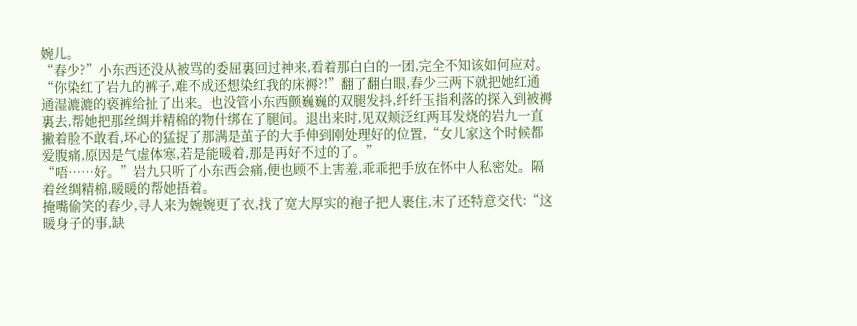婉儿。
“春少?”小东西还没从被骂的委屈裏回过神来,看着那白白的一团,完全不知该如何应对。
“你染红了岩九的裤子,难不成还想染红我的床褥?!”翻了翻白眼,春少三两下就把她红通通湿漉漉的亵裤给扯了出来。也没管小东西颤巍巍的双腿发抖,纤纤玉指利落的探入到被褥裏去,帮她把那丝绸并精棉的物什绑在了腿间。退出来时,见双颊泛红两耳发烧的岩九一直撇着脸不敢看,坏心的猛捉了那满是茧子的大手伸到刚处理好的位置,“女儿家这个时候都爱腹痛,原因是气虚体寒,若是能暖着,那是再好不过的了。”
“唔……好。”岩九只听了小东西会痛,便也顾不上害羞,乖乖把手放在怀中人私密处。隔着丝绸精棉,暖暖的帮她捂着。
掩嘴偷笑的春少,寻人来为婉婉更了衣,找了宽大厚实的袍子把人裹住,末了还特意交代:“这暖身子的事,缺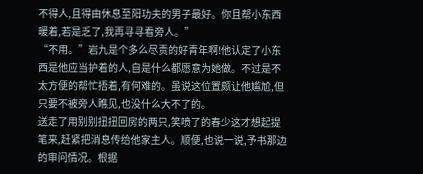不得人,且得由休息至阳功夫的男子最好。你且帮小东西暖着,若是乏了,我再寻寻看旁人。”
“不用。”岩九是个多么尽责的好青年啊!他认定了小东西是他应当护着的人,自是什么都愿意为她做。不过是不太方便的帮忙捂着,有何难的。虽说这位置颇让他尴尬,但只要不被旁人瞧见,也没什么大不了的。
送走了用别别扭扭回房的两只,笑喷了的春少这才想起提笔来,赶紧把消息传给他家主人。顺便,也说一说,予书那边的审问情况。根据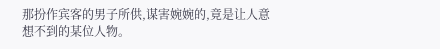那扮作宾客的男子所供,谋害婉婉的,竟是让人意想不到的某位人物。